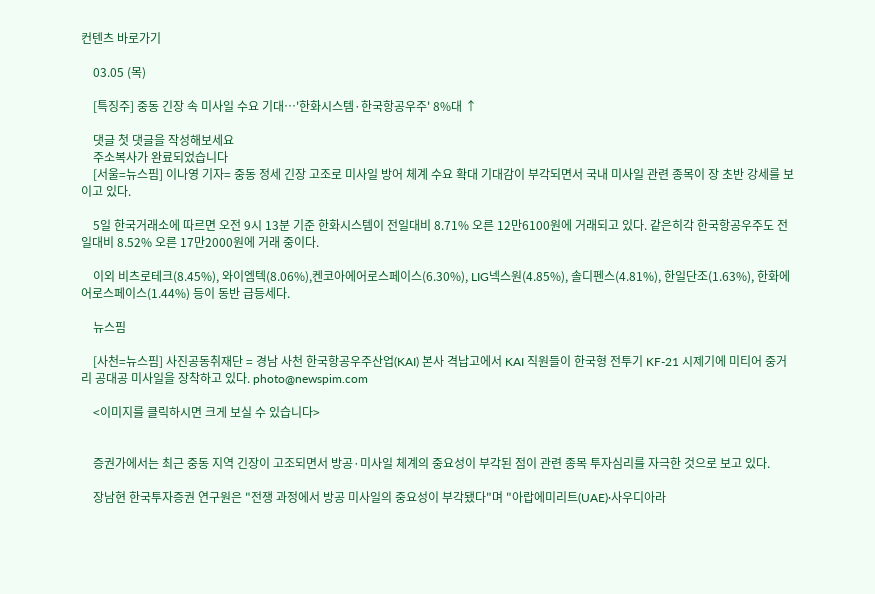컨텐츠 바로가기

    03.05 (목)

    [특징주] 중동 긴장 속 미사일 수요 기대…'한화시스템·한국항공우주' 8%대 ↑

    댓글 첫 댓글을 작성해보세요
    주소복사가 완료되었습니다
    [서울=뉴스핌] 이나영 기자= 중동 정세 긴장 고조로 미사일 방어 체계 수요 확대 기대감이 부각되면서 국내 미사일 관련 종목이 장 초반 강세를 보이고 있다.

    5일 한국거래소에 따르면 오전 9시 13분 기준 한화시스템이 전일대비 8.71% 오른 12만6100원에 거래되고 있다. 같은히각 한국항공우주도 전일대비 8.52% 오른 17만2000원에 거래 중이다.

    이외 비츠로테크(8.45%), 와이엠텍(8.06%),켄코아에어로스페이스(6.30%), LIG넥스원(4.85%), 솔디펜스(4.81%), 한일단조(1.63%), 한화에어로스페이스(1.44%) 등이 동반 급등세다.

    뉴스핌

    [사천=뉴스핌] 사진공동취재단 = 경남 사천 한국항공우주산업(KAI) 본사 격납고에서 KAI 직원들이 한국형 전투기 KF-21 시제기에 미티어 중거리 공대공 미사일을 장착하고 있다. photo@newspim.com

    <이미지를 클릭하시면 크게 보실 수 있습니다>


    증권가에서는 최근 중동 지역 긴장이 고조되면서 방공·미사일 체계의 중요성이 부각된 점이 관련 종목 투자심리를 자극한 것으로 보고 있다.

    장남현 한국투자증권 연구원은 "전쟁 과정에서 방공 미사일의 중요성이 부각됐다"며 "아랍에미리트(UAE)·사우디아라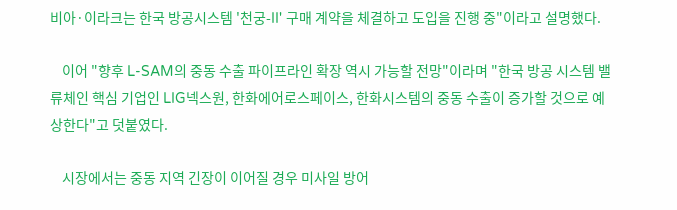비아·이라크는 한국 방공시스템 '천궁-II' 구매 계약을 체결하고 도입을 진행 중"이라고 설명했다.

    이어 "향후 L-SAM의 중동 수출 파이프라인 확장 역시 가능할 전망"이라며 "한국 방공 시스템 밸류체인 핵심 기업인 LIG넥스원, 한화에어로스페이스, 한화시스템의 중동 수출이 증가할 것으로 예상한다"고 덧붙였다.

    시장에서는 중동 지역 긴장이 이어질 경우 미사일 방어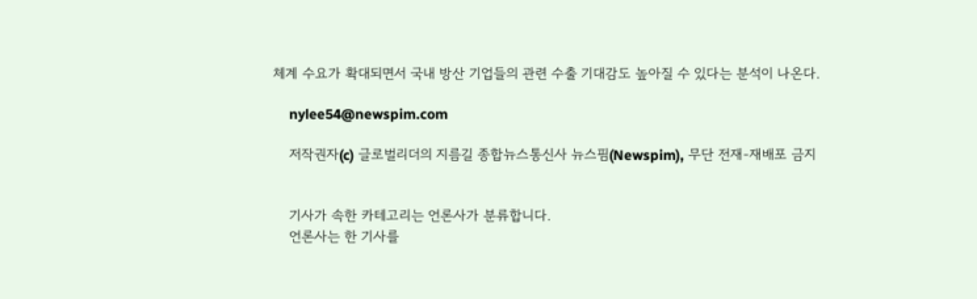체계 수요가 확대되면서 국내 방산 기업들의 관련 수출 기대감도 높아질 수 있다는 분석이 나온다.

    nylee54@newspim.com

    저작권자(c) 글로벌리더의 지름길 종합뉴스통신사 뉴스핌(Newspim), 무단 전재-재배포 금지


    기사가 속한 카테고리는 언론사가 분류합니다.
    언론사는 한 기사를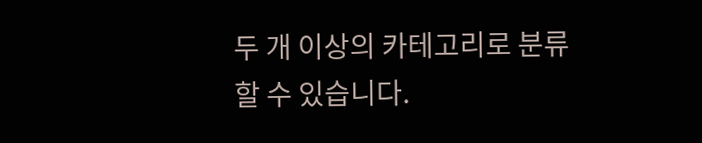두 개 이상의 카테고리로 분류할 수 있습니다.